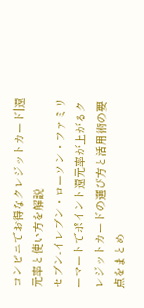コンビニでお得なクレジットカード|還元率と使い方を解説
セブン-イレブン・ローソン・ファミリーマートでポイント還元率が上がるクレジットカードの選び方と活用術の要点をまとめ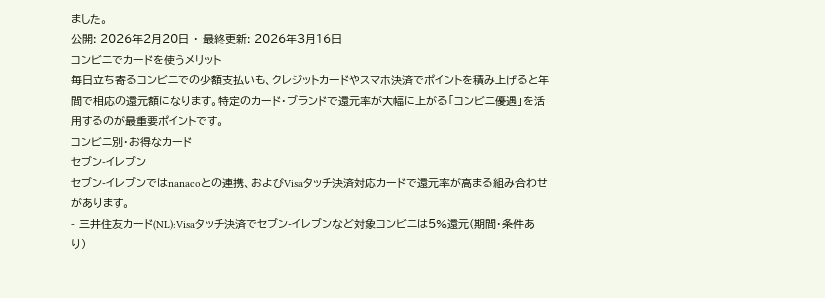ました。
公開: 2026年2月20日 ・ 最終更新: 2026年3月16日
コンビニでカードを使うメリット
毎日立ち寄るコンビニでの少額支払いも、クレジットカードやスマホ決済でポイントを積み上げると年間で相応の還元額になります。特定のカード・ブランドで還元率が大幅に上がる「コンビニ優遇」を活用するのが最重要ポイントです。
コンビニ別・お得なカード
セブン-イレブン
セブン-イレブンではnanacoとの連携、およびVisaタッチ決済対応カードで還元率が高まる組み合わせがあります。
- 三井住友カード(NL):Visaタッチ決済でセブン-イレブンなど対象コンビニは5%還元(期間・条件あり)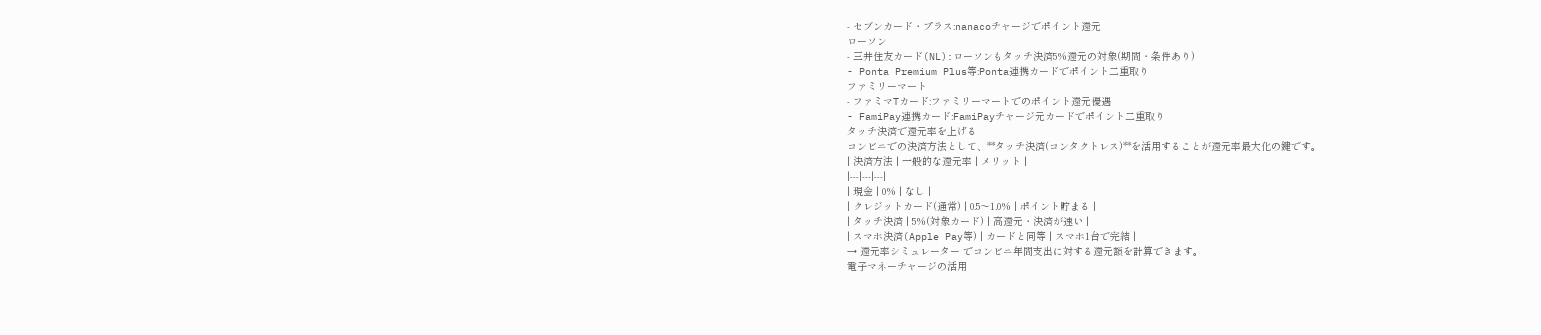- セブンカード・プラス:nanacoチャージでポイント還元
ローソン
- 三井住友カード(NL):ローソンもタッチ決済5%還元の対象(期間・条件あり)
- Ponta Premium Plus等:Ponta連携カードでポイント二重取り
ファミリーマート
- ファミマTカード:ファミリーマートでのポイント還元優遇
- FamiPay連携カード:FamiPayチャージ元カードでポイント二重取り
タッチ決済で還元率を上げる
コンビニでの決済方法として、**タッチ決済(コンタクトレス)**を活用することが還元率最大化の鍵です。
| 決済方法 | 一般的な還元率 | メリット |
|---|---|---|
| 現金 | 0% | なし |
| クレジットカード(通常) | 0.5〜1.0% | ポイント貯まる |
| タッチ決済 | 5%(対象カード) | 高還元・決済が速い |
| スマホ決済(Apple Pay等) | カードと同等 | スマホ1台で完結 |
→ 還元率シミュレーター でコンビニ年間支出に対する還元額を計算できます。
電子マネーチャージの活用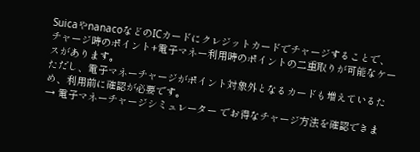SuicaやnanacoなどのICカードにクレジットカードでチャージすることで、チャージ時のポイント+電子マネー利用時のポイントの二重取りが可能なケースがあります。
ただし、電子マネーチャージがポイント対象外となるカードも増えているため、利用前に確認が必要です。
→ 電子マネーチャージシミュレーター でお得なチャージ方法を確認できま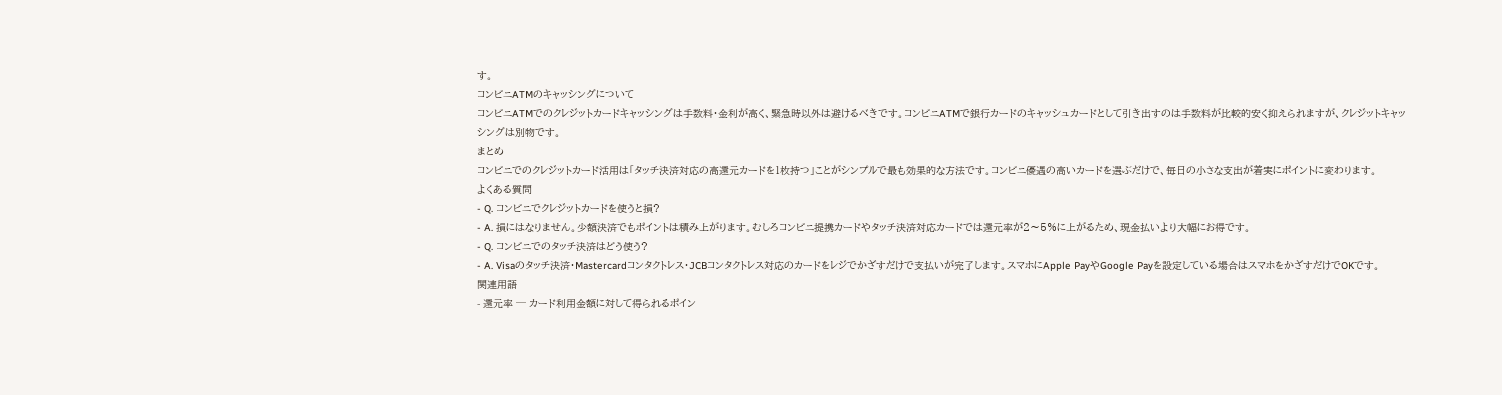す。
コンビニATMのキャッシングについて
コンビニATMでのクレジットカードキャッシングは手数料・金利が高く、緊急時以外は避けるべきです。コンビニATMで銀行カードのキャッシュカードとして引き出すのは手数料が比較的安く抑えられますが、クレジットキャッシングは別物です。
まとめ
コンビニでのクレジットカード活用は「タッチ決済対応の高還元カードを1枚持つ」ことがシンプルで最も効果的な方法です。コンビニ優遇の高いカードを選ぶだけで、毎日の小さな支出が着実にポイントに変わります。
よくある質問
- Q. コンビニでクレジットカードを使うと損?
- A. 損にはなりません。少額決済でもポイントは積み上がります。むしろコンビニ提携カードやタッチ決済対応カードでは還元率が2〜5%に上がるため、現金払いより大幅にお得です。
- Q. コンビニでのタッチ決済はどう使う?
- A. Visaのタッチ決済・Mastercardコンタクトレス・JCBコンタクトレス対応のカードをレジでかざすだけで支払いが完了します。スマホにApple PayやGoogle Payを設定している場合はスマホをかざすだけでOKです。
関連用語
- 還元率 ─ カード利用金額に対して得られるポイン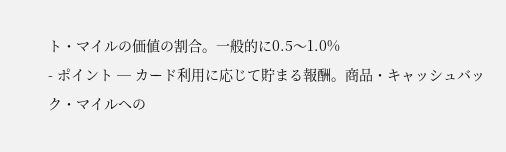ト・マイルの価値の割合。一般的に0.5〜1.0%
- ポイント ─ カード利用に応じて貯まる報酬。商品・キャッシュバック・マイルへの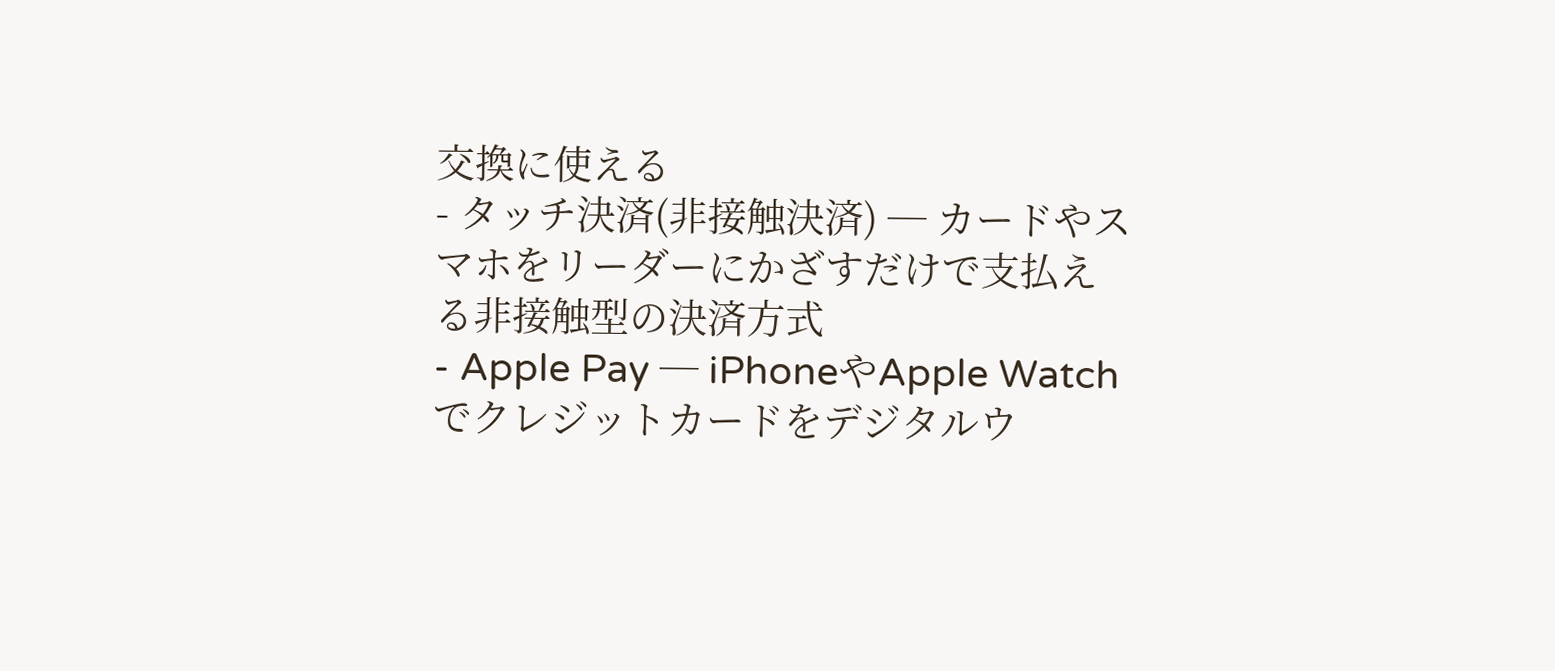交換に使える
- タッチ決済(非接触決済) ─ カードやスマホをリーダーにかざすだけで支払える非接触型の決済方式
- Apple Pay ─ iPhoneやApple Watchでクレジットカードをデジタルウ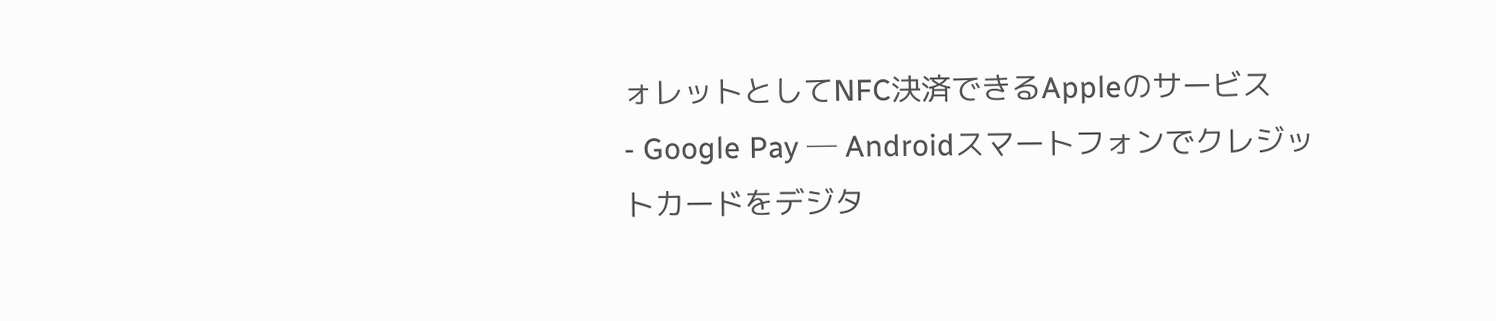ォレットとしてNFC決済できるAppleのサービス
- Google Pay ─ Androidスマートフォンでクレジットカードをデジタ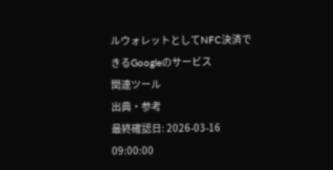ルウォレットとしてNFC決済できるGoogleのサービス
関連ツール
出典・参考
最終確認日: 2026-03-16 09:00:00